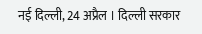नई दिल्ली, 24 अप्रैल । दिल्ली सरकार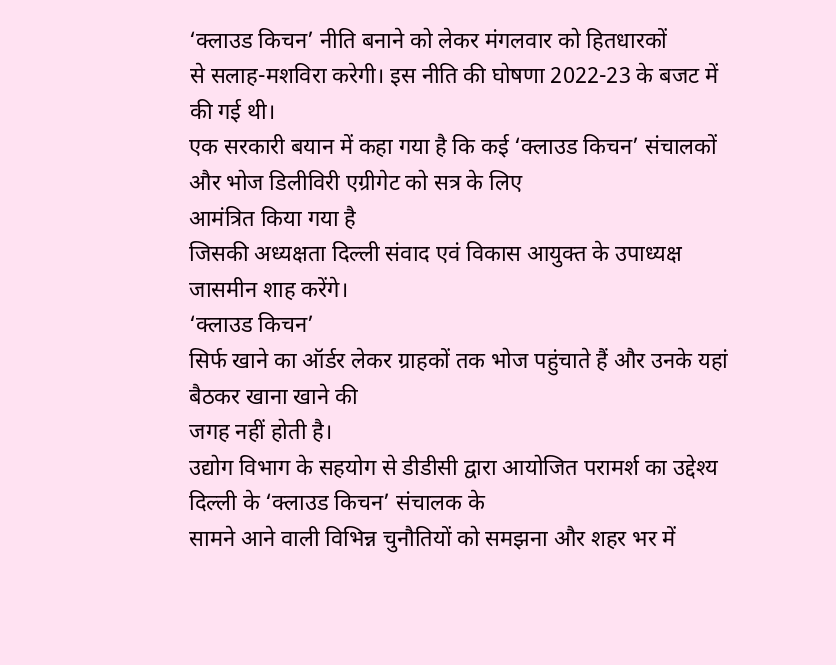‘क्लाउड किचन’ नीति बनाने को लेकर मंगलवार को हितधारकों
से सलाह-मशविरा करेगी। इस नीति की घोषणा 2022-23 के बजट में की गई थी।
एक सरकारी बयान में कहा गया है कि कई ‘क्लाउड किचन’ संचालकों और भोज डिलीविरी एग्रीगेट को सत्र के लिए
आमंत्रित किया गया है
जिसकी अध्यक्षता दिल्ली संवाद एवं विकास आयुक्त के उपाध्यक्ष जासमीन शाह करेंगे।
‘क्लाउड किचन’
सिर्फ खाने का ऑर्डर लेकर ग्राहकों तक भोज पहुंचाते हैं और उनके यहां बैठकर खाना खाने की
जगह नहीं होती है।
उद्योग विभाग के सहयोग से डीडीसी द्वारा आयोजित परामर्श का उद्देश्य दिल्ली के ‘क्लाउड किचन’ संचालक के
सामने आने वाली विभिन्न चुनौतियों को समझना और शहर भर में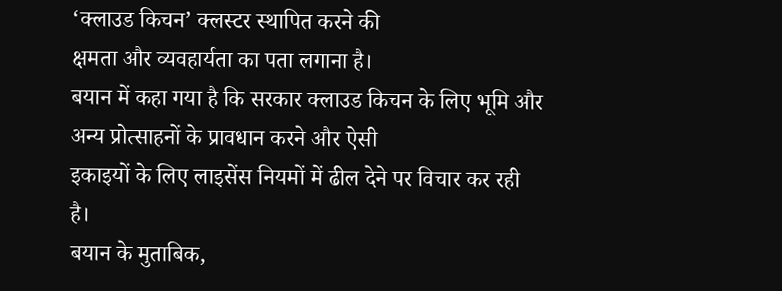‘क्लाउड किचन’ क्लस्टर स्थापित करने की
क्षमता और व्यवहार्यता का पता लगाना है।
बयान में कहा गया है कि सरकार क्लाउड किचन के लिए भूमि और अन्य प्रोत्साहनों के प्रावधान करने और ऐसी
इकाइयों के लिए लाइसेंस नियमों में ढील देने पर विचार कर रही है।
बयान के मुताबिक,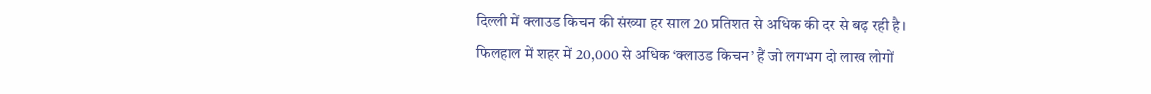दिल्ली में क्लाउड किचन की संख्या हर साल 20 प्रतिशत से अधिक की दर से बढ़ रही है।
फिलहाल में शहर में 20,000 से अधिक ‘क्लाउड किचन’ हैं जो लगभग दो लाख लोगों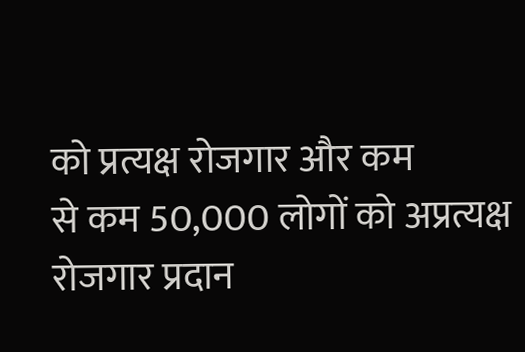को प्रत्यक्ष रोजगार और कम
से कम 50,000 लोगों को अप्रत्यक्ष रोजगार प्रदान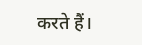करते हैं।